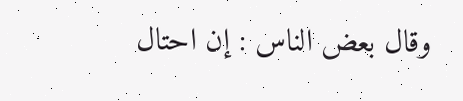وقال بعض الناس : إن احتال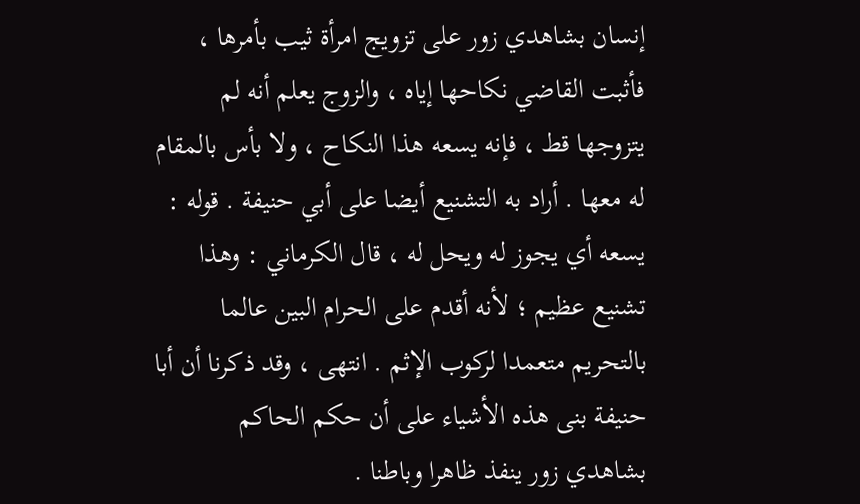إنسان بشاهدي زور على تزويج امرأة ثيب بأمرها ، فأثبت القاضي نكاحها إياه ، والزوج يعلم أنه لم يتزوجها قط ، فإنه يسعه هذا النكاح ، ولا بأس بالمقام له معها . أراد به التشنيع أيضا على أبي حنيفة . قوله : يسعه أي يجوز له ويحل له ، قال الكرماني : وهذا تشنيع عظيم ؛ لأنه أقدم على الحرام البين عالما بالتحريم متعمدا لركوب الإثم . انتهى ، وقد ذكرنا أن أبا حنيفة بنى هذه الأشياء على أن حكم الحاكم بشاهدي زور ينفذ ظاهرا وباطنا .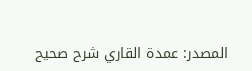المصدر: عمدة القاري شرح صحيح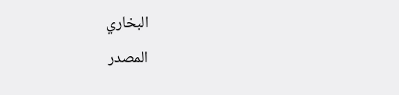البخاري
المصدر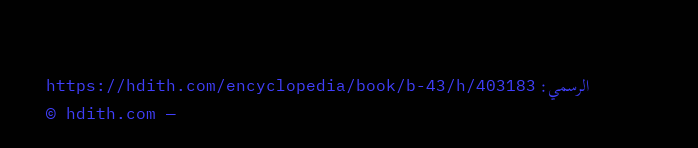الرسمي: https://hdith.com/encyclopedia/book/b-43/h/403183
© hdith.com —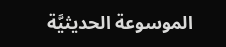الموسوعة الحديثيَّة